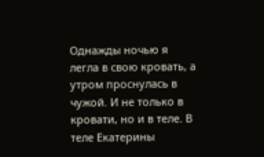Однажды ночью я легла в свою кровать, а утром проснулась в чужой. И не только в кровати, но и в теле. В теле Екатерины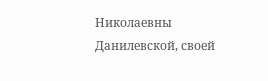Николаевны Данилевской, своей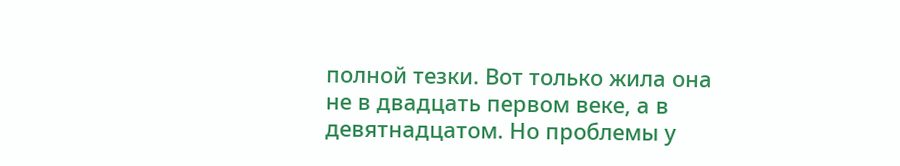полной тезки. Вот только жила она не в двадцать первом веке, а в девятнадцатом. Но проблемы у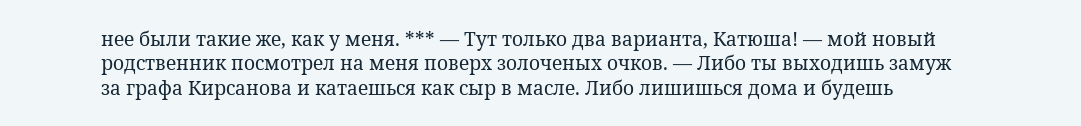нее были такие же, как у меня. *** — Тут только два варианта, Катюша! — мой новый родственник посмотрел на меня поверх золоченых очков. — Либо ты выходишь замуж за графа Кирсанова и катаешься как сыр в масле. Либо лишишься дома и будешь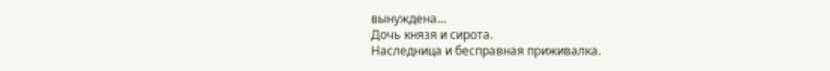вынуждена...
Дочь князя и сирота.
Наследница и бесправная приживалка.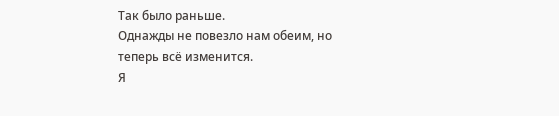Так было раньше.
Однажды не повезло нам обеим, но теперь всё изменится.
Я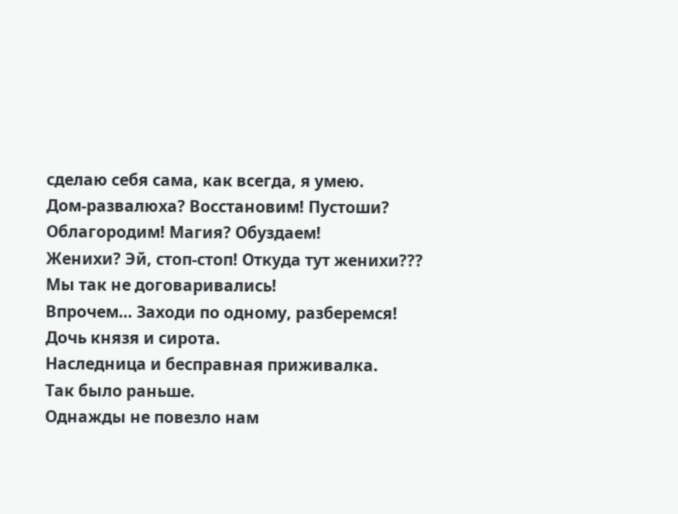сделаю себя сама, как всегда, я умею.
Дом-развалюха? Восстановим! Пустоши? Облагородим! Магия? Обуздаем!
Женихи? Эй, стоп-стоп! Откуда тут женихи???
Мы так не договаривались!
Впрочем… Заходи по одному, разберемся!
Дочь князя и сирота.
Наследница и бесправная приживалка.
Так было раньше.
Однажды не повезло нам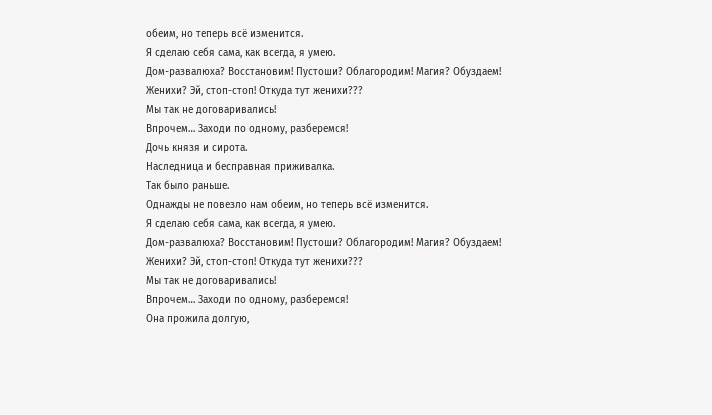обеим, но теперь всё изменится.
Я сделаю себя сама, как всегда, я умею.
Дом-развалюха? Восстановим! Пустоши? Облагородим! Магия? Обуздаем!
Женихи? Эй, стоп-стоп! Откуда тут женихи???
Мы так не договаривались!
Впрочем… Заходи по одному, разберемся!
Дочь князя и сирота.
Наследница и бесправная приживалка.
Так было раньше.
Однажды не повезло нам обеим, но теперь всё изменится.
Я сделаю себя сама, как всегда, я умею.
Дом-развалюха? Восстановим! Пустоши? Облагородим! Магия? Обуздаем!
Женихи? Эй, стоп-стоп! Откуда тут женихи???
Мы так не договаривались!
Впрочем… Заходи по одному, разберемся!
Она прожила долгую,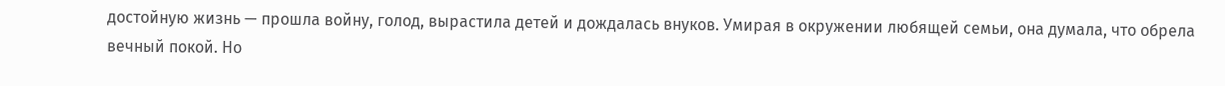достойную жизнь — прошла войну, голод, вырастила детей и дождалась внуков. Умирая в окружении любящей семьи, она думала, что обрела вечный покой. Но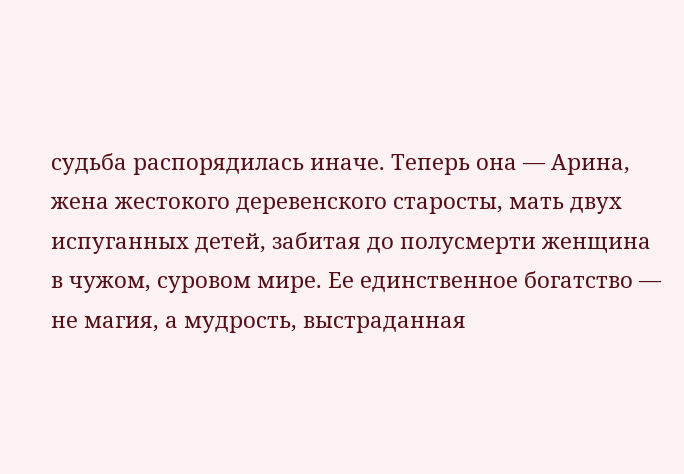судьба распорядилась иначе. Теперь она — Арина, жена жестокого деревенского старосты, мать двух испуганных детей, забитая до полусмерти женщина в чужом, суровом мире. Ее единственное богатство — не магия, а мудрость, выстраданная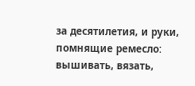за десятилетия, и руки, помнящие ремесло: вышивать, вязать,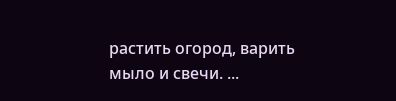растить огород, варить мыло и свечи. ...